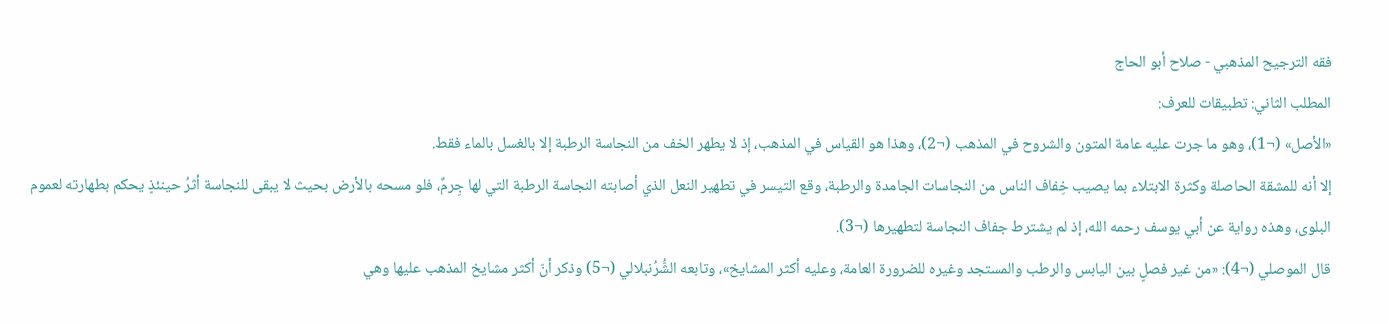فقه الترجيح المذهبي - صلاح أبو الحاج
المطلب الثاني: تطبيقات للعرف:
«الأصل» (¬1)، وهو ما جرت عليه عامة المتون والشروح في المذهب (¬2)، وهذا هو القياس في المذهب، إذ لا يطهر الخف من النجاسة الرطبة إلا بالغسل بالماء فقط.
إلا أنه للمشقة الحاصلة وكثرة الابتلاء بما يصيب خِفاف الناس من النجاسات الجامدة والرطبة، وقع التيسر في تطهير النعل الذي أصابته النجاسة الرطبة التي لها جِرمٌ، فلو مسحه بالأرض بحيث لا يبقى للنجاسة أثرُ حينئذٍ يحكم بطهارته لعموم البلوى، وهذه رواية عن أبي يوسف رحمه الله، إذ لم يشترط جفاف النجاسة لتطهيرها (¬3).
قال الموصلي (¬4): «من غير فصلٍ بين اليابس والرطب والمستجد وغيره للضرورة العامة، وعليه أكثر المشايخ»، وتابعه الشُّرُنبلالي (¬5) وذكر أنّ أكثر مشايخ المذهب عليها وهي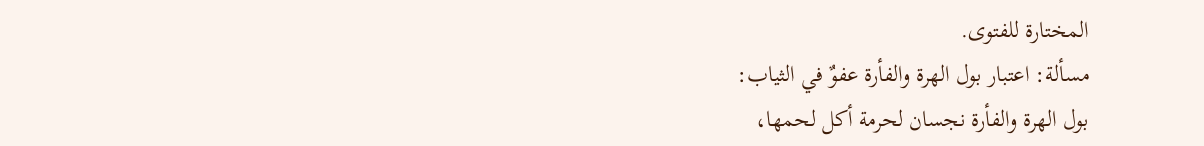المختارة للفتوى.
مسألة: اعتبار بول الهرة والفأرة عفوٌ في الثياب:
بول الهرة والفأرة نجسان لحرمة أكل لحمها،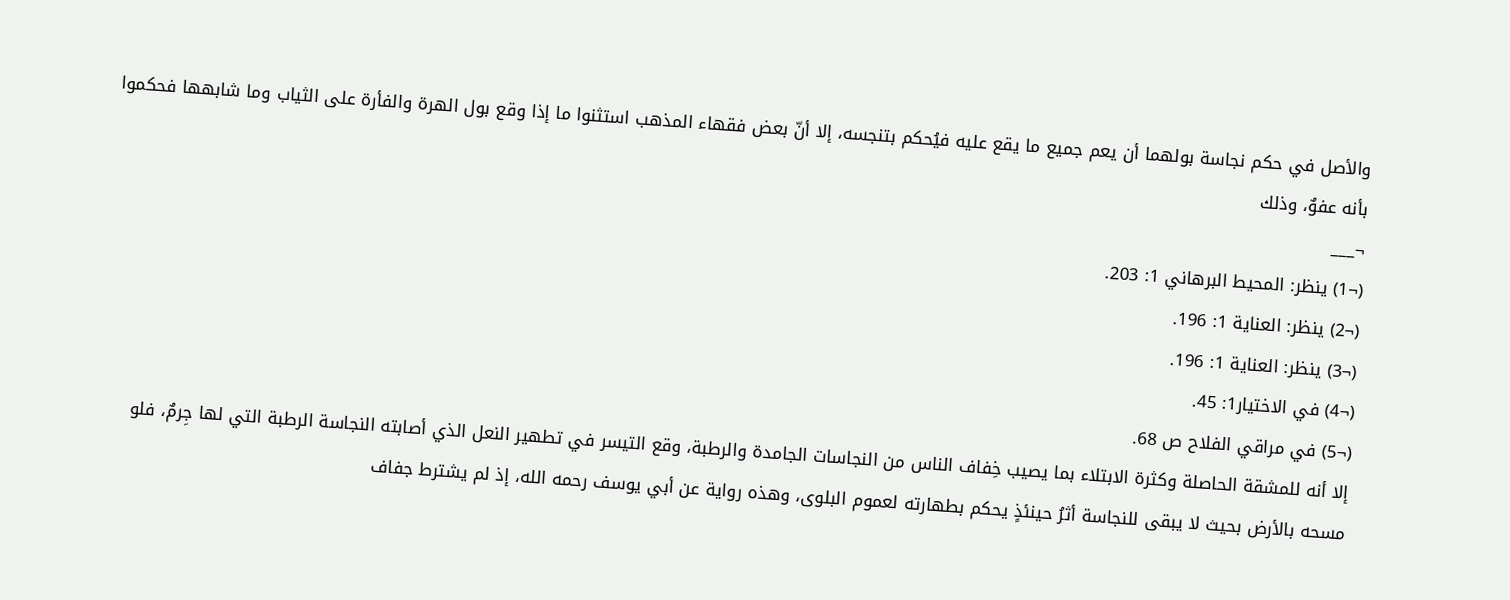والأصل في حكم نجاسة بولهما أن يعم جميع ما يقع عليه فيُحكم بتنجسه، إلا أنّ بعض فقهاء المذهب استثنوا ما إذا وقع بول الهرة والفأرة على الثياب وما شابهها فحكموا بأنه عفوٌ، وذلك
¬___
(¬1) ينظر: المحيط البرهاني 1: 203.
(¬2) ينظر: العناية 1: 196.
(¬3) ينظر: العناية 1: 196.
(¬4) في الاختيار1: 45.
(¬5) في مراقي الفلاح ص 68.
إلا أنه للمشقة الحاصلة وكثرة الابتلاء بما يصيب خِفاف الناس من النجاسات الجامدة والرطبة، وقع التيسر في تطهير النعل الذي أصابته النجاسة الرطبة التي لها جِرمٌ، فلو مسحه بالأرض بحيث لا يبقى للنجاسة أثرُ حينئذٍ يحكم بطهارته لعموم البلوى، وهذه رواية عن أبي يوسف رحمه الله، إذ لم يشترط جفاف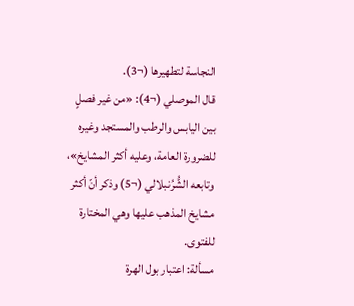النجاسة لتطهيرها (¬3).
قال الموصلي (¬4): «من غير فصلٍ بين اليابس والرطب والمستجد وغيره للضرورة العامة، وعليه أكثر المشايخ»، وتابعه الشُّرُنبلالي (¬5) وذكر أنّ أكثر مشايخ المذهب عليها وهي المختارة للفتوى.
مسألة: اعتبار بول الهرة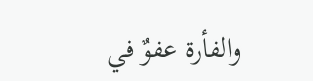والفأرة عفوٌ في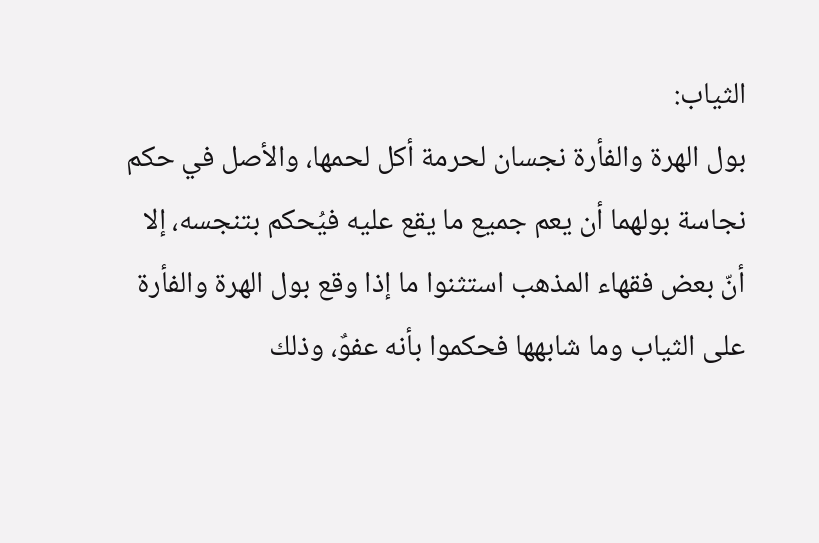الثياب:
بول الهرة والفأرة نجسان لحرمة أكل لحمها، والأصل في حكم نجاسة بولهما أن يعم جميع ما يقع عليه فيُحكم بتنجسه، إلا أنّ بعض فقهاء المذهب استثنوا ما إذا وقع بول الهرة والفأرة على الثياب وما شابهها فحكموا بأنه عفوٌ، وذلك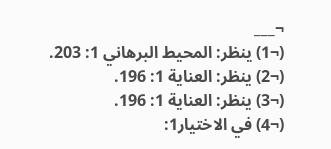¬___
(¬1) ينظر: المحيط البرهاني 1: 203.
(¬2) ينظر: العناية 1: 196.
(¬3) ينظر: العناية 1: 196.
(¬4) في الاختيار1: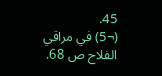45.
(¬5) في مراقي الفلاح ص 68.